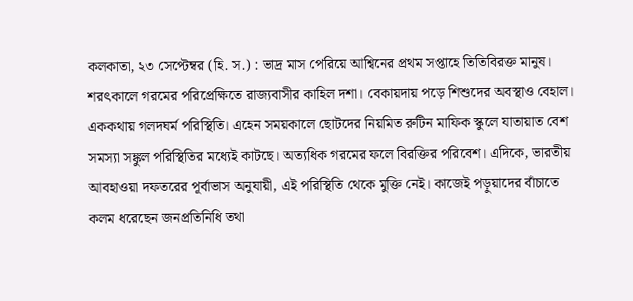কলকাতা, ২৩ সেপ্টেম্বর (হি. স.) : ভাদ্র মাস পেরিয়ে আশ্বিনের প্রথম সপ্তাহে তিতিবিরক্ত মানুষ। শরৎকালে গরমের পরিপ্রেক্ষিতে রাজ্যবাসীর কাহিল দশা। বেকায়দায় পড়ে শিশুদের অবস্থাও বেহাল। এককথায় গলদঘর্ম পরিস্থিতি। এহেন সময়কালে ছোটদের নিয়মিত রুটিন মাফিক স্কুলে যাতায়াত বেশ সমস্যা সঙ্কুল পরিস্থিতির মধ্যেই কাটছে। অত্যধিক গরমের ফলে বিরক্তির পরিবেশ। এদিকে, ভারতীয় আবহাওয়া দফতরের পূর্বাভাস অনুযায়ী, এই পরিস্থিতি থেকে মুক্তি নেই। কাজেই পড়ুয়াদের বাঁচাতে কলম ধরেছেন জনপ্রতিনিধি তথা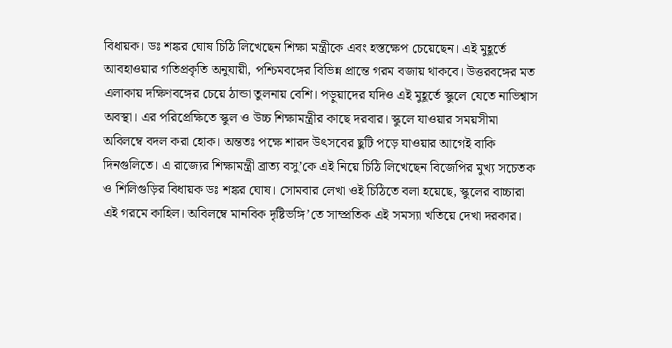বিধায়ক। ডঃ শঙ্কর ঘোষ চিঠি লিখেছেন শিক্ষা মন্ত্রীকে এবং হস্তক্ষেপ চেয়েছেন। এই মুহূর্তে আবহাওয়ার গতিপ্রকৃতি অনুযায়ী, পশ্চিমবঙ্গের বিভিন্ন প্রান্তে গরম বজায় থাকবে। উত্তরবঙ্গের মত এলাকায় দক্ষিণবঙ্গের চেয়ে ঠান্ডা তুলনায় বেশি। পড়ুয়াদের যদিও এই মুহূর্তে স্কুলে যেতে নাভিশ্বাস অবস্থা। এর পরিপ্রেক্ষিতে স্কুল ও উচ্চ শিক্ষামন্ত্রীর কাছে দরবার। স্কুলে যাওয়ার সময়সীমা অবিলম্বে বদল করা হোক। অন্ততঃ পক্ষে শারদ উৎসবের ছুটি পড়ে যাওয়ার আগেই বাকি দিনগুলিতে। এ রাজ্যের শিক্ষামন্ত্রী ব্রাত্য বসু’কে এই নিয়ে চিঠি লিখেছেন বিজেপির মুখ্য সচেতক ও শিলিগুড়ির বিধায়ক ডঃ শঙ্কর ঘোষ। সোমবার লেখা ওই চিঠিতে বলা হয়েছে, স্কুলের বাচ্চারা এই গরমে কাহিল। অবিলম্বে মানবিক দৃষ্টিভঙ্গি’তে সাম্প্রতিক এই সমস্যা খতিয়ে দেখা দরকার।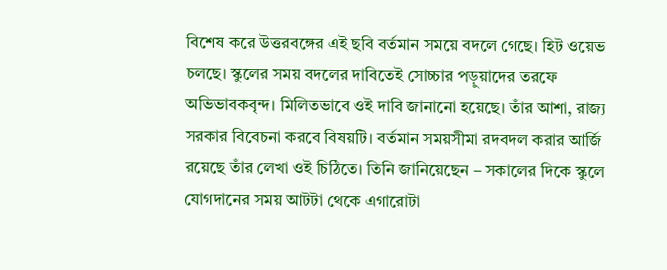বিশেষ করে উত্তরবঙ্গের এই ছবি বর্তমান সময়ে বদলে গেছে। হিট ওয়েভ চলছে। স্কুলের সময় বদলের দাবিতেই সোচ্চার পড়ুয়াদের তরফে অভিভাবকবৃন্দ। মিলিতভাবে ওই দাবি জানানো হয়েছে। তাঁর আশা, রাজ্য সরকার বিবেচনা করবে বিষয়টি। বর্তমান সময়সীমা রদবদল করার আর্জি রয়েছে তাঁর লেখা ওই চিঠিতে। তিনি জানিয়েছেন – সকালের দিকে স্কুলে যোগদানের সময় আটটা থেকে এগারোটা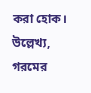করা হোক। উল্লেখ্য, গরমের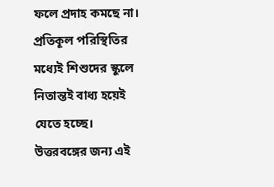ফলে প্রদাহ কমছে না। প্রতিকূল পরিস্থিতির মধ্যেই শিশুদের স্কুলে নিতান্তই বাধ্য হয়েই যেতে হচ্ছে। উত্তরবঙ্গের জন্য এই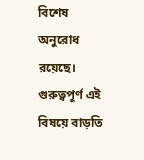বিশেষ অনুরোধ রয়েছে। গুরুত্বপূর্ণ এই বিষয়ে বাড়তি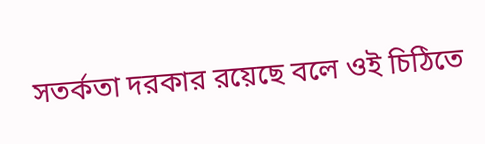সতর্কতা দরকার রয়েছে বলে ওই চিঠিতে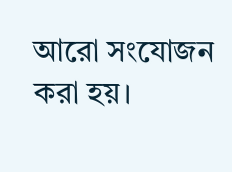আরো সংযোজন করা হয়।